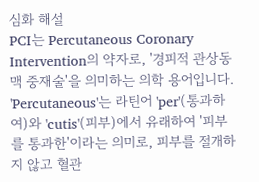심화 해설
PCI는 Percutaneous Coronary Intervention의 약자로, '경피적 관상동맥 중재술'을 의미하는 의학 용어입니다. 'Percutaneous'는 라틴어 'per'(통과하여)와 'cutis'(피부)에서 유래하여 '피부를 통과한'이라는 의미로, 피부를 절개하지 않고 혈관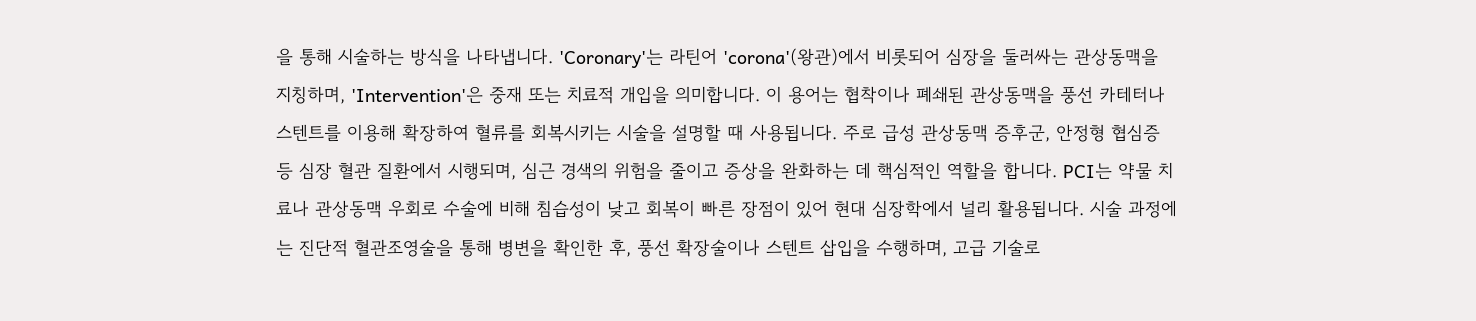을 통해 시술하는 방식을 나타냅니다. 'Coronary'는 라틴어 'corona'(왕관)에서 비롯되어 심장을 둘러싸는 관상동맥을 지칭하며, 'Intervention'은 중재 또는 치료적 개입을 의미합니다. 이 용어는 협착이나 폐쇄된 관상동맥을 풍선 카테터나 스텐트를 이용해 확장하여 혈류를 회복시키는 시술을 설명할 때 사용됩니다. 주로 급성 관상동맥 증후군, 안정형 협심증 등 심장 혈관 질환에서 시행되며, 심근 경색의 위험을 줄이고 증상을 완화하는 데 핵심적인 역할을 합니다. PCI는 약물 치료나 관상동맥 우회로 수술에 비해 침습성이 낮고 회복이 빠른 장점이 있어 현대 심장학에서 널리 활용됩니다. 시술 과정에는 진단적 혈관조영술을 통해 병변을 확인한 후, 풍선 확장술이나 스텐트 삽입을 수행하며, 고급 기술로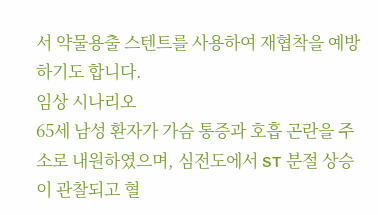서 약물용출 스텐트를 사용하여 재협착을 예방하기도 합니다.
임상 시나리오
65세 남성 환자가 가슴 통증과 호흡 곤란을 주소로 내원하였으며, 심전도에서 ST 분절 상승이 관찰되고 혈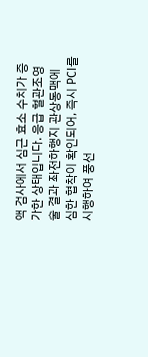액 검사에서 심근 효소 수치가 증가한 상태입니다. 응급 혈관조영술 결과 좌전하행지 관상동맥에 심한 협착이 확인되어, 즉시 PCI를 시행하여 풍선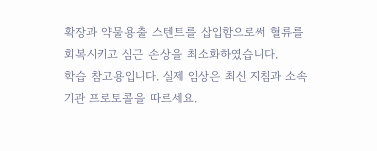확장과 약물용출 스텐트를 삽입함으로써 혈류를 회복시키고 심근 손상을 최소화하였습니다.
학습 참고용입니다. 실제 임상은 최신 지침과 소속 기관 프로토콜을 따르세요.